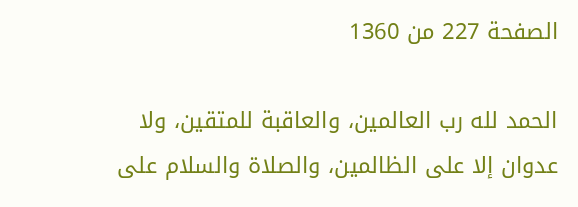الصفحة 227 من 1360

الحمد لله رب العالمين، والعاقبة للمتقين، ولا عدوان إلا على الظالمين، والصلاة والسلام على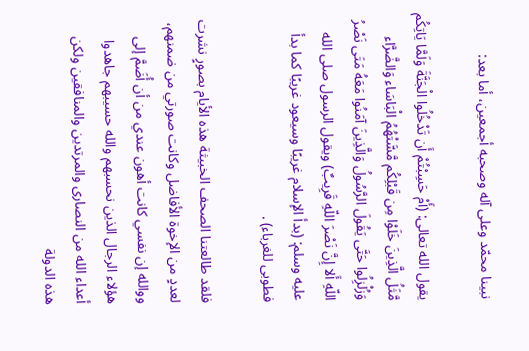نبينا محمّد وعلى آله وصحبه أجمعين، أما بعد:

يقول الله تعالى: (أَمْ حَسِبْتُمْ أَن تَدْخُلُوا الْجَنَّةَ وَلَمَّا يَاتِكُم مَّثَلُ الَّذِينَ خَلَوْا مِن قَبْلِكُم مَّسَّتْهُمُ الْبَاسَاء وَالضَّرَّاء وَزُلْزِلُوا حَتَّى يَقُولَ الرَّسُولُ وَالَّذِينَ آمَنُوا مَعَهُ مَتَى نَصْرُ اللّهِ أَلا إِنَّ نَصْرَ اللّهِ قَرِيبٌ) ويقول الرسول صلى الله عليه وسلم: (بدأ الإسلام غريبًا وسيعود غريبًا كما بدأ فطوبى للغرباء) .

فلقد طالعتنا الصحف الخبيثة هذه الأيام بصورٍ نشرت لعددٍ من الإخوة الأفاضل وكانت صورتي من ضمنهم، ووالله إن نفسي كانت أهون عندي من أن أُضَمَّ إلى هؤلاء الرجال الذين نحسبهم والله حسيبهم جاهدوا أعداء الله من النصارى والمرتدين والمنافقين ولكن هذه الدولة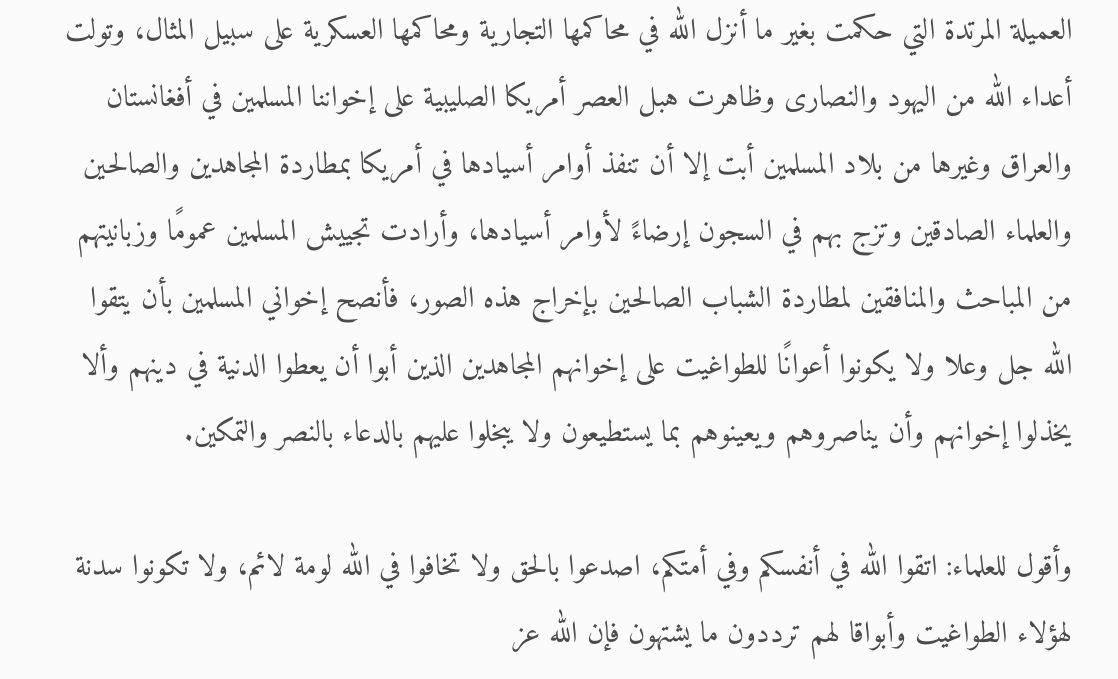العميلة المرتدة التي حكمت بغير ما أنزل الله في محاكمها التجارية ومحاكمها العسكرية على سبيل المثال، وتولت أعداء الله من اليهود والنصارى وظاهرت هبل العصر أمريكا الصليبية على إخواننا المسلمين في أفغانستان والعراق وغيرها من بلاد المسلمين أبت إلا أن تنفذ أوامر أسيادها في أمريكا بمطاردة المجاهدين والصالحين والعلماء الصادقين وتزج بهم في السجون إرضاءً لأوامر أسيادها، وأرادت تجييش المسلمين عمومًا وزبانيتهم من المباحث والمنافقين لمطاردة الشباب الصالحين بإخراج هذه الصور، فأنصح إخواني المسلمين بأن يتقوا الله جل وعلا ولا يكونوا أعوانًا للطواغيت على إخوانهم المجاهدين الذين أبوا أن يعطوا الدنية في دينهم وألا يخذلوا إخوانهم وأن يناصروهم ويعينوهم بما يستطيعون ولا يبخلوا عليهم بالدعاء بالنصر والتمكين.

وأقول للعلماء: اتقوا الله في أنفسكم وفي أمتكم، اصدعوا بالحق ولا تخافوا في الله لومة لائم، ولا تكونوا سدنة لهؤلاء الطواغيت وأبواقا لهم ترددون ما يشتهون فإن الله عز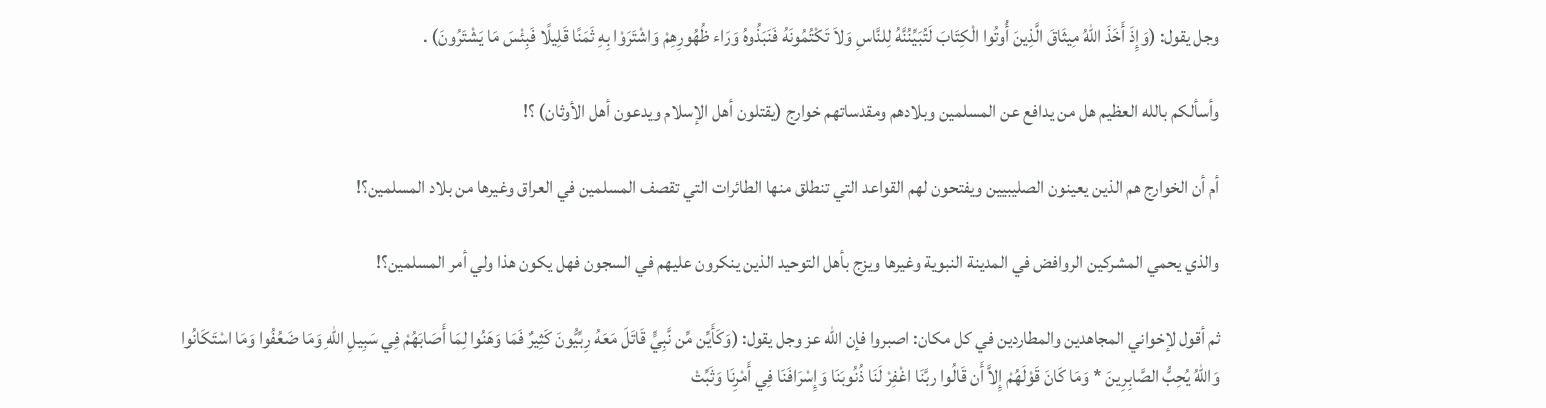وجل يقول: (وَإِذَ أَخَذَ اللّهُ مِيثَاقَ الَّذِينَ أُوتُوا الْكِتَابَ لَتُبَيِّنُنَّهُ لِلنَّاسِ وَلاَ تَكْتُمُونَهُ فَنَبَذُوهُ وَرَاء ظُهُورِهِمْ وَاشْتَرَوْا بِهِ ثَمَنًا قَلِيلًا فَبِئْسَ مَا يَشْتَرُونَ) .

وأسألكم بالله العظيم هل من يدافع عن المسلمين وبلادهم ومقدساتهم خوارج (يقتلون أهل الإسلام ويدعون أهل الأوثان) ؟!

أم أن الخوارج هم الذين يعينون الصليبيين ويفتحون لهم القواعد التي تنطلق منها الطائرات التي تقصف المسلمين في العراق وغيرها من بلاد المسلمين؟!

والذي يحمي المشركين الروافض في المدينة النبوية وغيرها ويزج بأهل التوحيد الذين ينكرون عليهم في السجون فهل يكون هذا ولي أمر المسلمين؟!

ثم أقول لإخواني المجاهدين والمطاردين في كل مكان: اصبروا فإن الله عز وجل يقول: (وَكَأَيِّن مِّن نَّبِيٍّ قَاتَلَ مَعَهُ رِبِّيُّونَ كَثِيرٌ فَمَا وَهَنُوا لِمَا أَصَابَهُمْ فِي سَبِيلِ اللّهِ وَمَا ضَعُفُوا وَمَا اسْتَكَانُوا وَاللّهُ يُحِبُّ الصَّابِرِينَ * وَمَا كَانَ قَوْلَهُمْ إِلاَّ أَن قَالُوا ربَّنَا اغْفِرْ لَنَا ذُنُوبَنَا وَإِسْرَافَنَا فِي أَمْرِنَا وَثَبِّتْ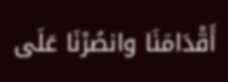أَقْدَامَنَا وانصُرْنَا عَلَى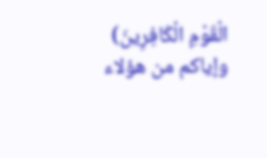الْقَوْمِ الْكَافِرِينَ) وإياكم من هؤلاء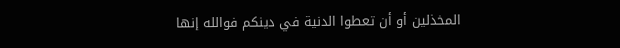المخذلين أو أن تعطوا الدنية في دينكم فوالله إنها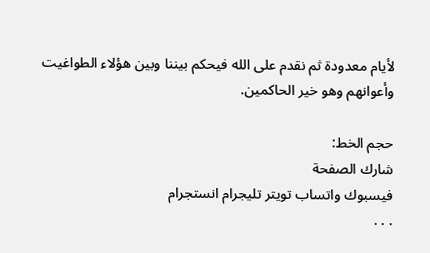لأيام معدودة ثم نقدم على الله فيحكم بيننا وبين هؤلاء الطواغيت وأعوانهم وهو خير الحاكمين.

حجم الخط:
شارك الصفحة
فيسبوك واتساب تويتر تليجرام انستجرام
. . .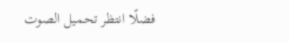فضلًا انتظر تحميل الصوت